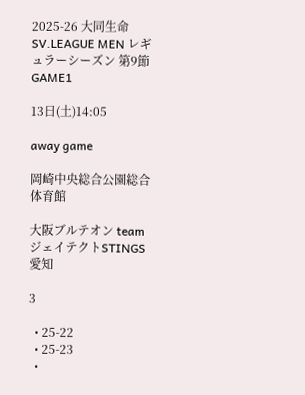2025-26 大同生命SV.LEAGUE MEN レギュラーシーズン 第9節 GAME1

13日(土)14:05

away game

岡崎中央総合公園総合体育館

大阪ブルテオン team ジェイテクトSTINGS愛知

3

  • 25-22
  • 25-23
  •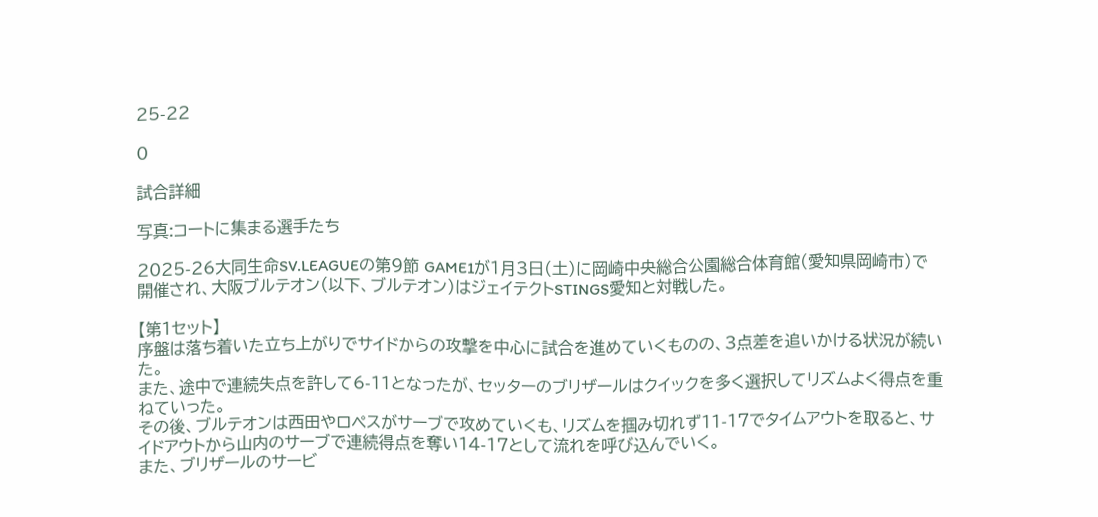25-22

0

試合詳細

写真:コートに集まる選手たち

2025-26大同生命SV.LEAGUEの第9節 GAME1が1月3日(土)に岡崎中央総合公園総合体育館(愛知県岡崎市)で開催され、大阪ブルテオン(以下、ブルテオン)はジェイテクトSTINGS愛知と対戦した。

【第1セット】
序盤は落ち着いた立ち上がりでサイドからの攻撃を中心に試合を進めていくものの、3点差を追いかける状況が続いた。
また、途中で連続失点を許して6-11となったが、セッターのブリザールはクイックを多く選択してリズムよく得点を重ねていった。
その後、ブルテオンは西田やロペスがサーブで攻めていくも、リズムを掴み切れず11-17でタイムアウトを取ると、サイドアウトから山内のサーブで連続得点を奪い14-17として流れを呼び込んでいく。
また、ブリザールのサービ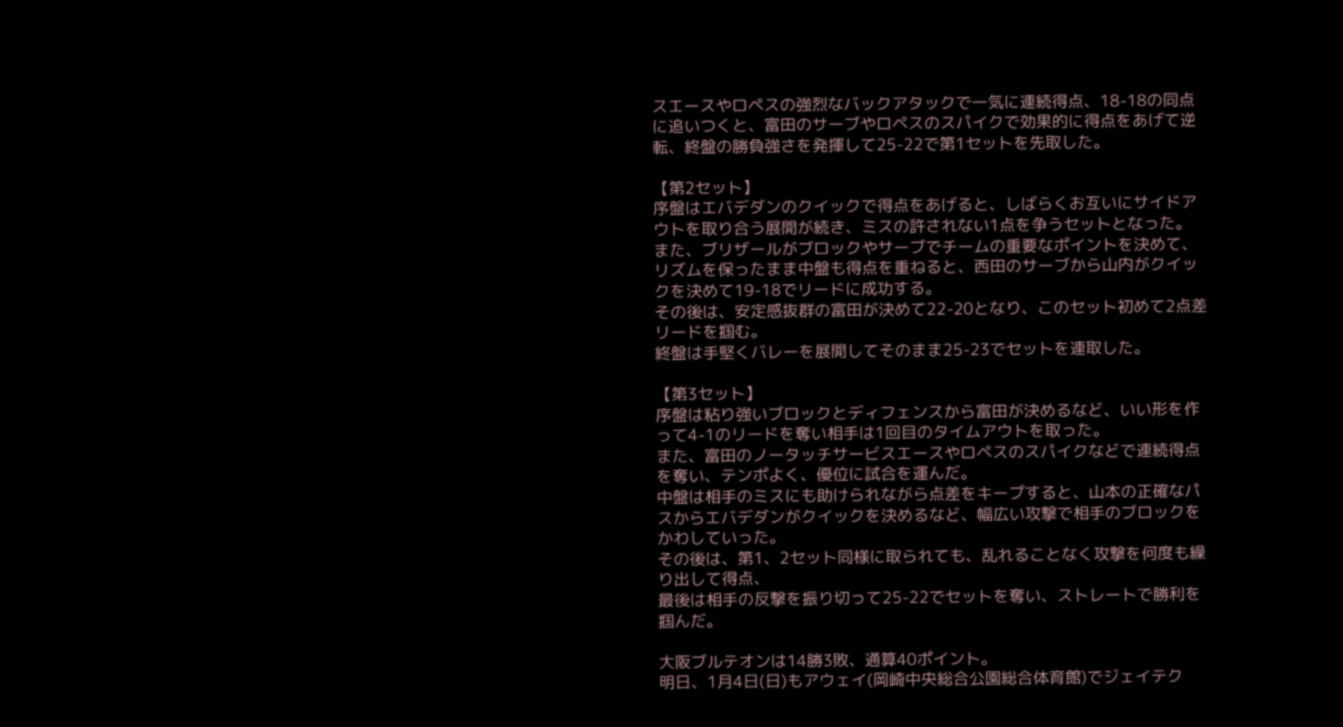スエースやロペスの強烈なバックアタックで一気に連続得点、18-18の同点に追いつくと、富田のサーブやロペスのスパイクで効果的に得点をあげて逆転、終盤の勝負強さを発揮して25-22で第1セットを先取した。

【第2セット】
序盤はエバデダンのクイックで得点をあげると、しばらくお互いにサイドアウトを取り合う展開が続き、ミスの許されない1点を争うセットとなった。
また、ブリザールがブロックやサーブでチームの重要なポイントを決めて、リズムを保ったまま中盤も得点を重ねると、西田のサーブから山内がクイックを決めて19-18でリードに成功する。
その後は、安定感抜群の富田が決めて22-20となり、このセット初めて2点差リードを掴む。
終盤は手堅くバレーを展開してそのまま25-23でセットを連取した。

【第3セット】
序盤は粘り強いブロックとディフェンスから富田が決めるなど、いい形を作って4-1のリードを奪い相手は1回目のタイムアウトを取った。
また、富田のノータッチサービスエースやロペスのスパイクなどで連続得点を奪い、テンポよく、優位に試合を運んだ。
中盤は相手のミスにも助けられながら点差をキープすると、山本の正確なパスからエバデダンがクイックを決めるなど、幅広い攻撃で相手のブロックをかわしていった。
その後は、第1、2セット同様に取られても、乱れることなく攻撃を何度も繰り出して得点、
最後は相手の反撃を振り切って25-22でセットを奪い、ストレートで勝利を掴んだ。

大阪ブルテオンは14勝3敗、通算40ポイント。
明日、1月4日(日)もアウェイ(岡崎中央総合公園総合体育館)でジェイテク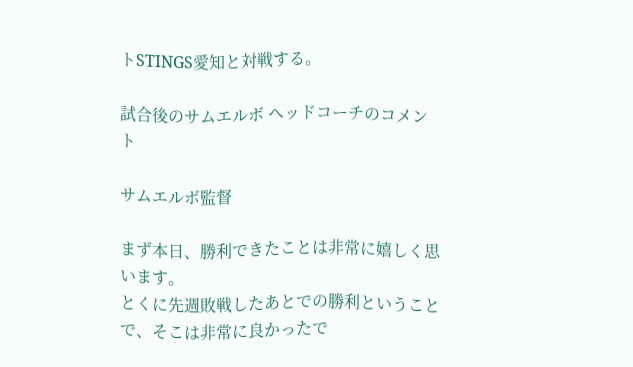トSTINGS愛知と対戦する。

試合後のサムエルボ ヘッドコーチのコメント

サムエルボ監督

まず本日、勝利できたことは非常に嬉しく思います。
とくに先週敗戦したあとでの勝利ということで、そこは非常に良かったで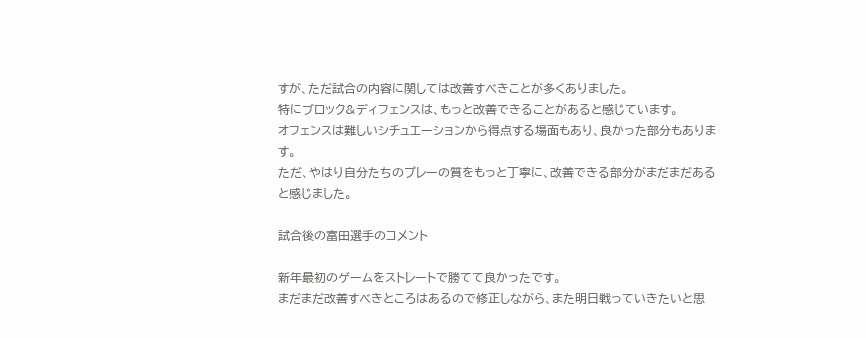すが、ただ試合の内容に関しては改善すべきことが多くありました。
特にブロック&ディフェンスは、もっと改善できることがあると感じています。
オフェンスは難しいシチュエーションから得点する場面もあり、良かった部分もあります。
ただ、やはり自分たちのプレーの質をもっと丁寧に、改善できる部分がまだまだあると感じました。

試合後の富田選手のコメント

新年最初のゲームをストレートで勝てて良かったです。
まだまだ改善すべきところはあるので修正しながら、また明日戦っていきたいと思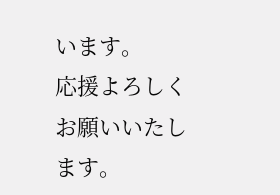います。
応援よろしくお願いいたします。